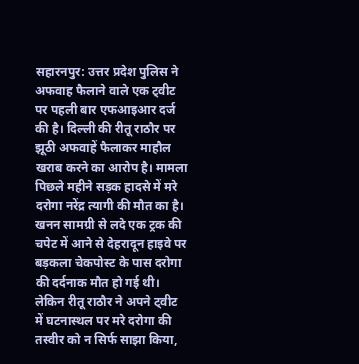सहारनपुर: उत्तर प्रदेश पुलिस ने अफवाह फैलाने वाले एक ट्वीट पर पहली बार एफआइआर दर्ज की है। दिल्ली की रीतू राठौर पर झूठी अफवाहें फैलाकर माहौल खराब करने का आरोप है। मामला पिछले महीने सड़क हादसे में मरे दरोगा नरेंद्र त्यागी की मौत का है। खनन सामग्री से लदे एक ट्रक की चपेट में आने से देहरादून हाइवे पर बड़कला चेकपोस्ट के पास दरोगा की दर्दनाक मौत हो गई थी।
लेकिन रीतू राठौर ने अपने ट्वीट में घटनास्थल पर मरे दरोगा की तस्वीर को न सिर्फ साझा किया,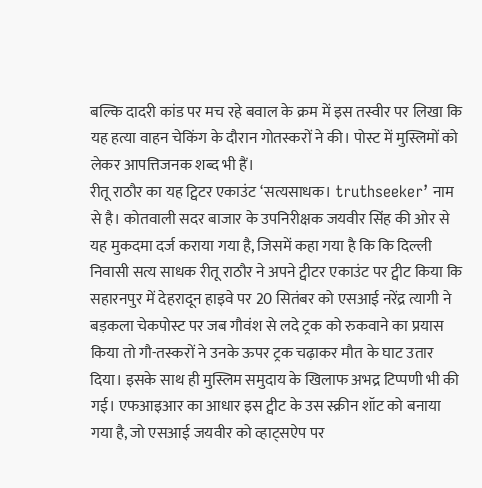बल्कि दादरी कांड पर मच रहे बवाल के क्रम में इस तस्वीर पर लिखा कि यह हत्या वाहन चेकिंग के दौरान गोतस्करों ने की। पोस्ट में मुस्लिमों को लेकर आपत्तिजनक शब्द भी हैं।
रीतू राठौर का यह ट्विटर एकाउंट ‘सत्यसाधक। truthseeker’ नाम से है। कोतवाली सदर बाजार के उपनिरीक्षक जयवीर सिंह की ओर से यह मुकदमा दर्ज कराया गया है, जिसमें कहा गया है कि कि दिल्ली निवासी सत्य साधक रीतू राठौर ने अपने ट्वीटर एकाउंट पर ट्वीट किया कि सहारनपुर में देहरादून हाइवे पर 20 सितंबर को एसआई नरेंद्र त्यागी ने बड़कला चेकपोस्ट पर जब गौवंश से लदे ट्रक को रुकवाने का प्रयास किया तो गौ-तस्करों ने उनके ऊपर ट्रक चढ़ाकर मौत के घाट उतार दिया। इसके साथ ही मुस्लिम समुदाय के खिलाफ अभद्र टिप्पणी भी की गई। एफआइआर का आधार इस ट्वीट के उस स्क्रीन शॉट को बनाया गया है, जो एसआई जयवीर को व्हाट्सऐप पर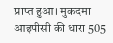प्राप्त हुआ। मुकदमा आइपीसी की धारा 505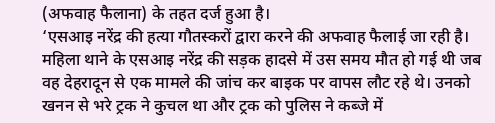(अफवाह फैलाना) के तहत दर्ज हुआ है।
‘एसआइ नरेंद्र की हत्या गौतस्करों द्वारा करने की अफवाह फैलाई जा रही है। महिला थाने के एसआइ नरेंद्र की सड़क हादसे में उस समय मौत हो गई थी जब वह देहरादून से एक मामले की जांच कर बाइक पर वापस लौट रहे थे। उनको खनन से भरे ट्रक ने कुचल था और ट्रक को पुलिस ने कब्जे में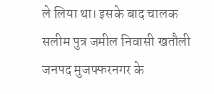ले लिया था। इसके बाद चालक सलीम पुत्र जमील निवासी खतौली जनपद मुजफ्फरनगर के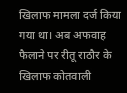खिलाफ मामला दर्ज किया गया था। अब अफवाह फैलाने पर रीतू राठौर के खिलाफ कोतवाली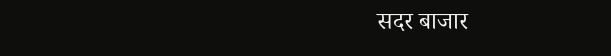सदर बाजार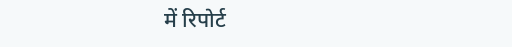में रिपोर्ट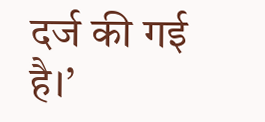दर्ज की गई है।’